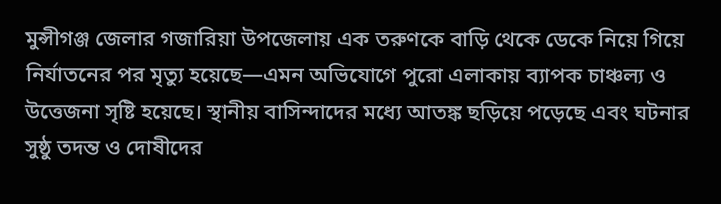মুন্সীগঞ্জ জেলার গজারিয়া উপজেলায় এক তরুণকে বাড়ি থেকে ডেকে নিয়ে গিয়ে নির্যাতনের পর মৃত্যু হয়েছে—এমন অভিযোগে পুরো এলাকায় ব্যাপক চাঞ্চল্য ও উত্তেজনা সৃষ্টি হয়েছে। স্থানীয় বাসিন্দাদের মধ্যে আতঙ্ক ছড়িয়ে পড়েছে এবং ঘটনার সুষ্ঠু তদন্ত ও দোষীদের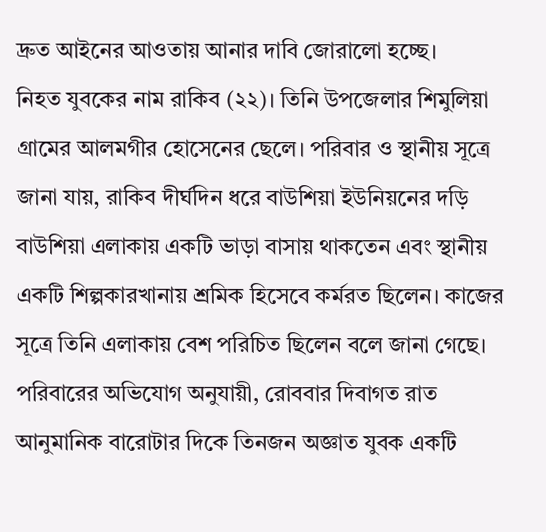দ্রুত আইনের আওতায় আনার দাবি জোরালো হচ্ছে।
নিহত যুবকের নাম রাকিব (২২)। তিনি উপজেলার শিমুলিয়া গ্রামের আলমগীর হোসেনের ছেলে। পরিবার ও স্থানীয় সূত্রে জানা যায়, রাকিব দীর্ঘদিন ধরে বাউশিয়া ইউনিয়নের দড়ি বাউশিয়া এলাকায় একটি ভাড়া বাসায় থাকতেন এবং স্থানীয় একটি শিল্পকারখানায় শ্রমিক হিসেবে কর্মরত ছিলেন। কাজের সূত্রে তিনি এলাকায় বেশ পরিচিত ছিলেন বলে জানা গেছে।
পরিবারের অভিযোগ অনুযায়ী, রোববার দিবাগত রাত আনুমানিক বারোটার দিকে তিনজন অজ্ঞাত যুবক একটি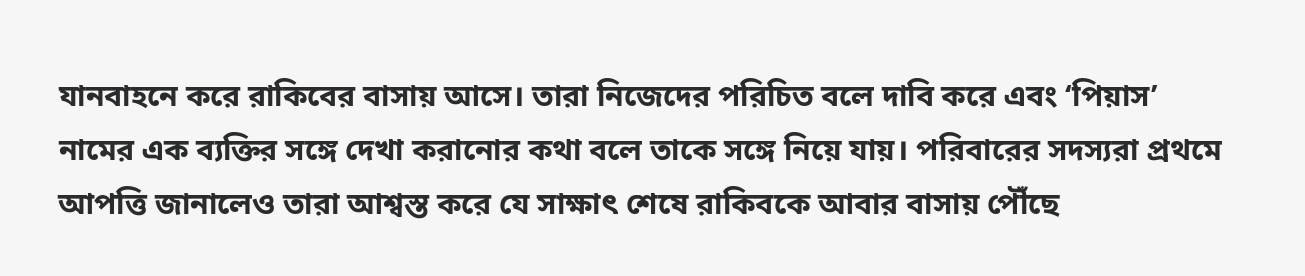যানবাহনে করে রাকিবের বাসায় আসে। তারা নিজেদের পরিচিত বলে দাবি করে এবং ‘পিয়াস’ নামের এক ব্যক্তির সঙ্গে দেখা করানোর কথা বলে তাকে সঙ্গে নিয়ে যায়। পরিবারের সদস্যরা প্রথমে আপত্তি জানালেও তারা আশ্বস্ত করে যে সাক্ষাৎ শেষে রাকিবকে আবার বাসায় পৌঁছে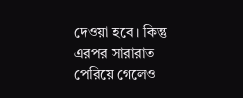দেওয়া হবে। কিন্তু এরপর সারারাত পেরিয়ে গেলেও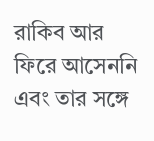রাকিব আর ফিরে আসেননি এবং তার সঙ্গে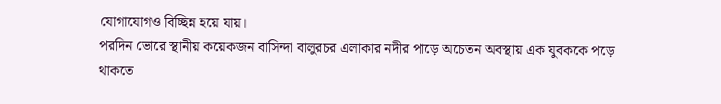যোগাযোগও বিচ্ছিন্ন হয়ে যায়।
পরদিন ভোরে স্থানীয় কয়েকজন বাসিন্দা বালুরচর এলাকার নদীর পাড়ে অচেতন অবস্থায় এক যুবককে পড়ে থাকতে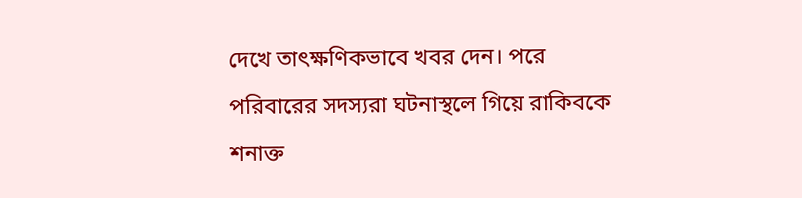দেখে তাৎক্ষণিকভাবে খবর দেন। পরে পরিবারের সদস্যরা ঘটনাস্থলে গিয়ে রাকিবকে শনাক্ত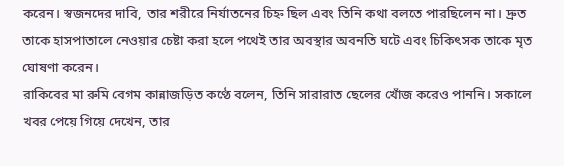করেন। স্বজনদের দাবি, তার শরীরে নির্যাতনের চিহ্ন ছিল এবং তিনি কথা বলতে পারছিলেন না। দ্রুত তাকে হাসপাতালে নেওয়ার চেষ্টা করা হলে পথেই তার অবস্থার অবনতি ঘটে এবং চিকিৎসক তাকে মৃত ঘোষণা করেন।
রাকিবের মা রুমি বেগম কান্নাজড়িত কণ্ঠে বলেন, তিনি সারারাত ছেলের খোঁজ করেও পাননি। সকালে খবর পেয়ে গিয়ে দেখেন, তার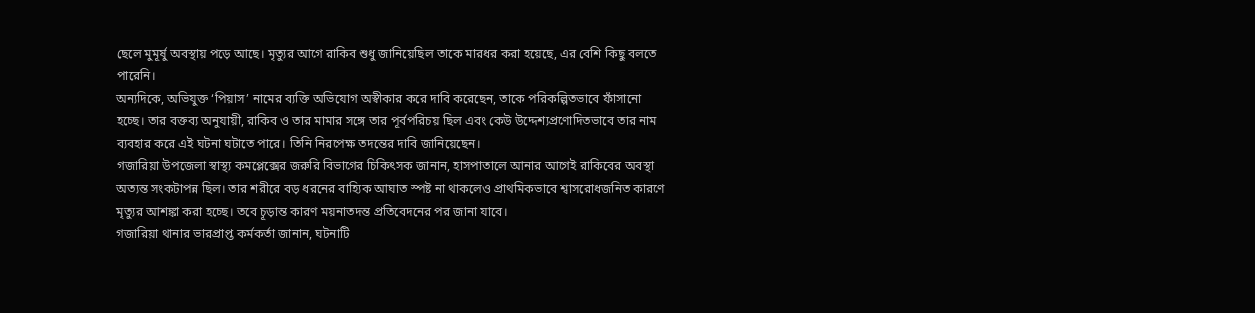ছেলে মুমূর্ষু অবস্থায় পড়ে আছে। মৃত্যুর আগে রাকিব শুধু জানিয়েছিল তাকে মারধর করা হয়েছে, এর বেশি কিছু বলতে পারেনি।
অন্যদিকে, অভিযুক্ত ‘পিয়াস’ নামের ব্যক্তি অভিযোগ অস্বীকার করে দাবি করেছেন, তাকে পরিকল্পিতভাবে ফাঁসানো হচ্ছে। তার বক্তব্য অনুযায়ী, রাকিব ও তার মামার সঙ্গে তার পূর্বপরিচয় ছিল এবং কেউ উদ্দেশ্যপ্রণোদিতভাবে তার নাম ব্যবহার করে এই ঘটনা ঘটাতে পারে। তিনি নিরপেক্ষ তদন্তের দাবি জানিয়েছেন।
গজারিয়া উপজেলা স্বাস্থ্য কমপ্লেক্সের জরুরি বিভাগের চিকিৎসক জানান, হাসপাতালে আনার আগেই রাকিবের অবস্থা অত্যন্ত সংকটাপন্ন ছিল। তার শরীরে বড় ধরনের বাহ্যিক আঘাত স্পষ্ট না থাকলেও প্রাথমিকভাবে শ্বাসরোধজনিত কারণে মৃত্যুর আশঙ্কা করা হচ্ছে। তবে চূড়ান্ত কারণ ময়নাতদন্ত প্রতিবেদনের পর জানা যাবে।
গজারিয়া থানার ভারপ্রাপ্ত কর্মকর্তা জানান, ঘটনাটি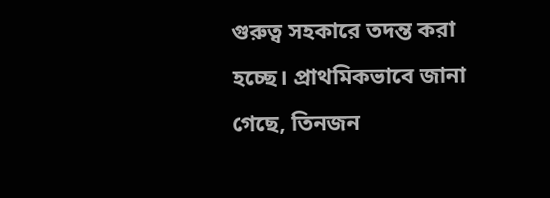গুরুত্ব সহকারে তদন্ত করা হচ্ছে। প্রাথমিকভাবে জানা গেছে, তিনজন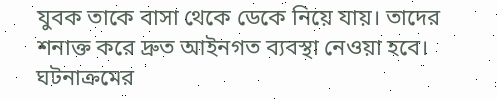যুবক তাকে বাসা থেকে ডেকে নিয়ে যায়। তাদের শনাক্ত করে দ্রুত আইনগত ব্যবস্থা নেওয়া হবে।
ঘটনাক্রমের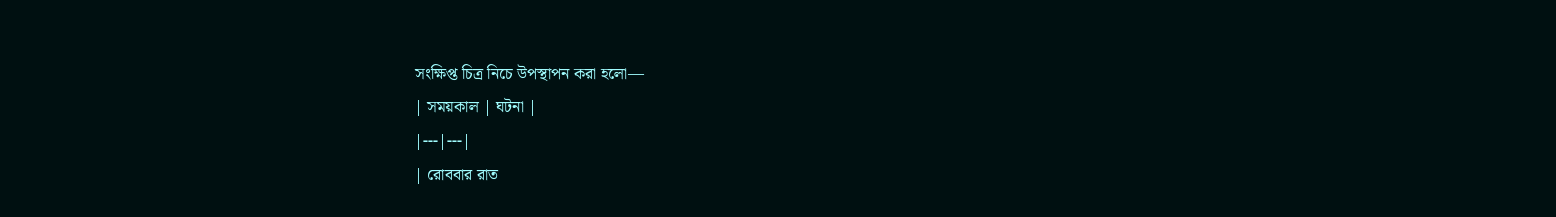সংক্ষিপ্ত চিত্র নিচে উপস্থাপন করা হলো—
| সময়কাল | ঘটনা |
|---|---|
| রোববার রাত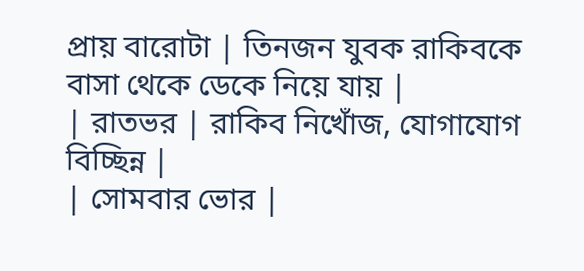প্রায় বারোটা | তিনজন যুবক রাকিবকে বাসা থেকে ডেকে নিয়ে যায় |
| রাতভর | রাকিব নিখোঁজ, যোগাযোগ বিচ্ছিন্ন |
| সোমবার ভোর |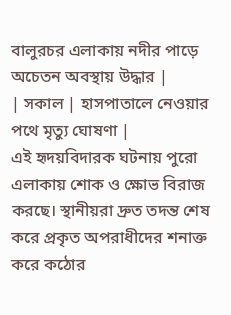বালুরচর এলাকায় নদীর পাড়ে অচেতন অবস্থায় উদ্ধার |
| সকাল | হাসপাতালে নেওয়ার পথে মৃত্যু ঘোষণা |
এই হৃদয়বিদারক ঘটনায় পুরো এলাকায় শোক ও ক্ষোভ বিরাজ করছে। স্থানীয়রা দ্রুত তদন্ত শেষ করে প্রকৃত অপরাধীদের শনাক্ত করে কঠোর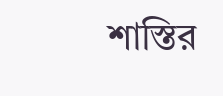শাস্তির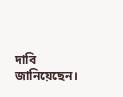দাবি জানিয়েছেন।